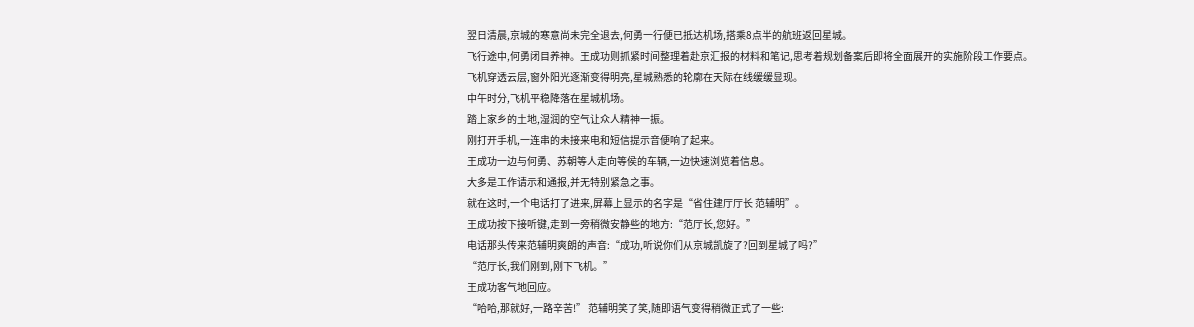翌日清晨,京城的寒意尚未完全退去,何勇一行便已抵达机场,搭乘8点半的航班返回星城。
飞行途中,何勇闭目养神。王成功则抓紧时间整理着赴京汇报的材料和笔记,思考着规划备案后即将全面展开的实施阶段工作要点。
飞机穿透云层,窗外阳光逐渐变得明亮,星城熟悉的轮廓在天际在线缓缓显现。
中午时分,飞机平稳降落在星城机场。
踏上家乡的土地,湿润的空气让众人精神一振。
刚打开手机,一连串的未接来电和短信提示音便响了起来。
王成功一边与何勇、苏朝等人走向等侯的车辆,一边快速浏览着信息。
大多是工作请示和通报,并无特别紧急之事。
就在这时,一个电话打了进来,屏幕上显示的名字是“省住建厅厅长 范辅明”。
王成功按下接听键,走到一旁稍微安静些的地方:“范厅长,您好。”
电话那头传来范辅明爽朗的声音:“成功,听说你们从京城凯旋了?回到星城了吗?”
“范厅长,我们刚到,刚下飞机。”
王成功客气地回应。
“哈哈,那就好,一路辛苦!” 范辅明笑了笑,随即语气变得稍微正式了一些: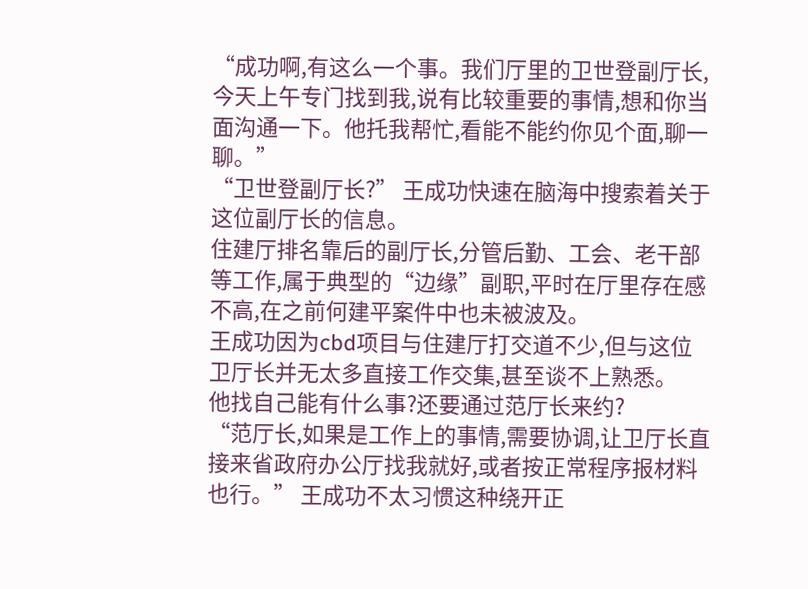“成功啊,有这么一个事。我们厅里的卫世登副厅长,今天上午专门找到我,说有比较重要的事情,想和你当面沟通一下。他托我帮忙,看能不能约你见个面,聊一聊。”
“卫世登副厅长?” 王成功快速在脑海中搜索着关于这位副厅长的信息。
住建厅排名靠后的副厅长,分管后勤、工会、老干部等工作,属于典型的“边缘”副职,平时在厅里存在感不高,在之前何建平案件中也未被波及。
王成功因为cbd项目与住建厅打交道不少,但与这位卫厅长并无太多直接工作交集,甚至谈不上熟悉。
他找自己能有什么事?还要通过范厅长来约?
“范厅长,如果是工作上的事情,需要协调,让卫厅长直接来省政府办公厅找我就好,或者按正常程序报材料也行。” 王成功不太习惯这种绕开正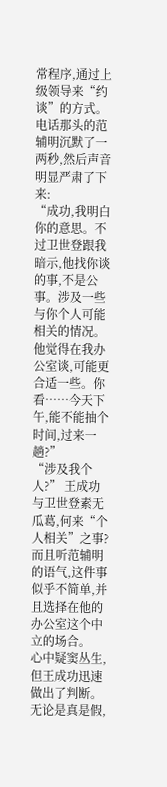常程序,通过上级领导来“约谈”的方式。
电话那头的范辅明沉默了一两秒,然后声音明显严肃了下来:
“成功,我明白你的意思。不过卫世登跟我暗示,他找你谈的事,不是公事。涉及一些与你个人可能相关的情况。他觉得在我办公室谈,可能更合适一些。你看……今天下午,能不能抽个时间,过来一趟?”
“涉及我个人?” 王成功与卫世登素无瓜葛,何来“个人相关”之事?
而且听范辅明的语气,这件事似乎不简单,并且选择在他的办公室这个中立的场合。
心中疑窦丛生,但王成功迅速做出了判断。
无论是真是假,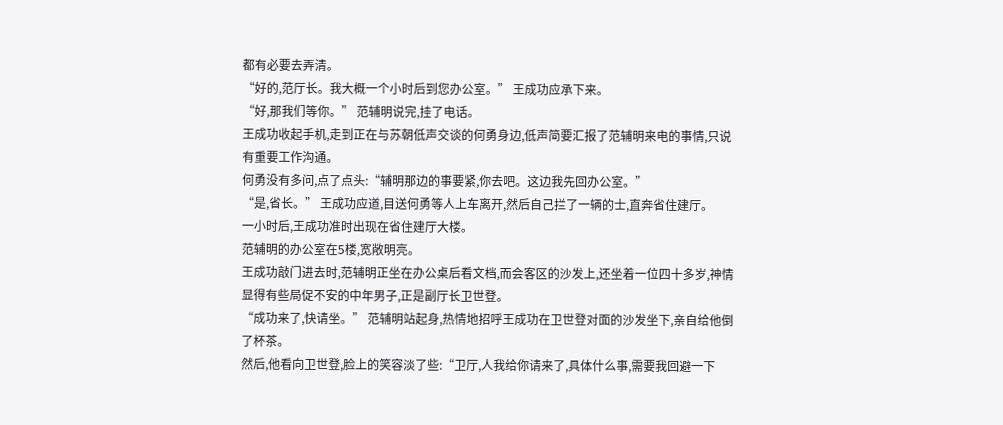都有必要去弄清。
“好的,范厅长。我大概一个小时后到您办公室。” 王成功应承下来。
“好,那我们等你。” 范辅明说完,挂了电话。
王成功收起手机,走到正在与苏朝低声交谈的何勇身边,低声简要汇报了范辅明来电的事情,只说有重要工作沟通。
何勇没有多问,点了点头:“辅明那边的事要紧,你去吧。这边我先回办公室。”
“是,省长。” 王成功应道,目送何勇等人上车离开,然后自己拦了一辆的士,直奔省住建厅。
一小时后,王成功准时出现在省住建厅大楼。
范辅明的办公室在5楼,宽敞明亮。
王成功敲门进去时,范辅明正坐在办公桌后看文档,而会客区的沙发上,还坐着一位四十多岁,神情显得有些局促不安的中年男子,正是副厅长卫世登。
“成功来了,快请坐。” 范辅明站起身,热情地招呼王成功在卫世登对面的沙发坐下,亲自给他倒了杯茶。
然后,他看向卫世登,脸上的笑容淡了些:“卫厅,人我给你请来了,具体什么事,需要我回避一下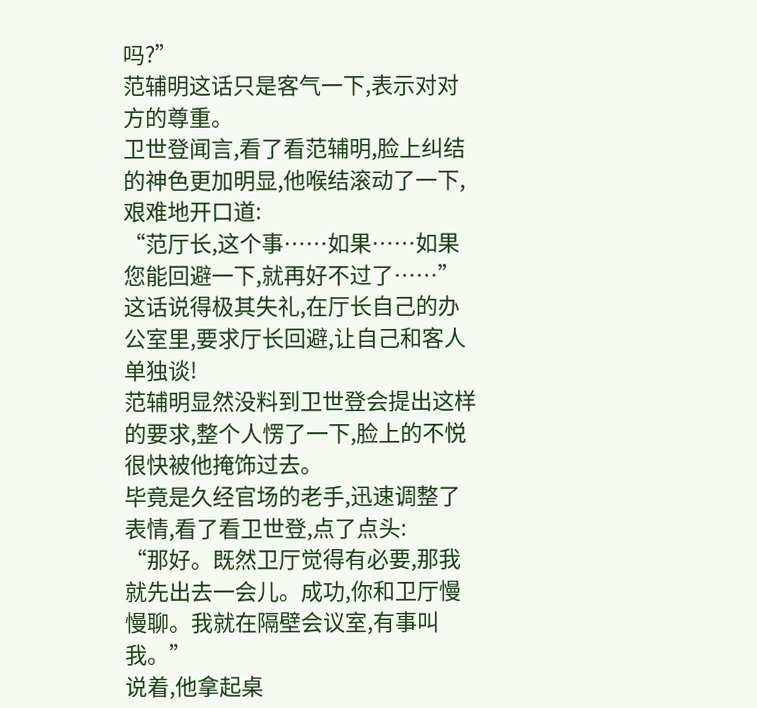吗?”
范辅明这话只是客气一下,表示对对方的尊重。
卫世登闻言,看了看范辅明,脸上纠结的神色更加明显,他喉结滚动了一下,艰难地开口道:
“范厅长,这个事……如果……如果您能回避一下,就再好不过了……”
这话说得极其失礼,在厅长自己的办公室里,要求厅长回避,让自己和客人单独谈!
范辅明显然没料到卫世登会提出这样的要求,整个人愣了一下,脸上的不悦很快被他掩饰过去。
毕竟是久经官场的老手,迅速调整了表情,看了看卫世登,点了点头:
“那好。既然卫厅觉得有必要,那我就先出去一会儿。成功,你和卫厅慢慢聊。我就在隔壁会议室,有事叫我。”
说着,他拿起桌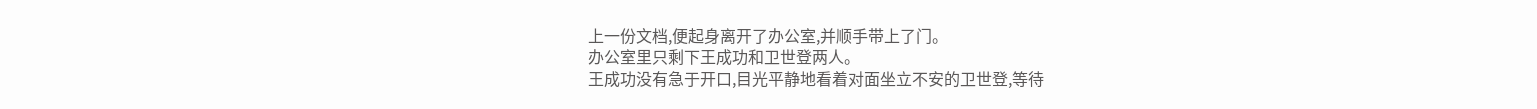上一份文档,便起身离开了办公室,并顺手带上了门。
办公室里只剩下王成功和卫世登两人。
王成功没有急于开口,目光平静地看着对面坐立不安的卫世登,等待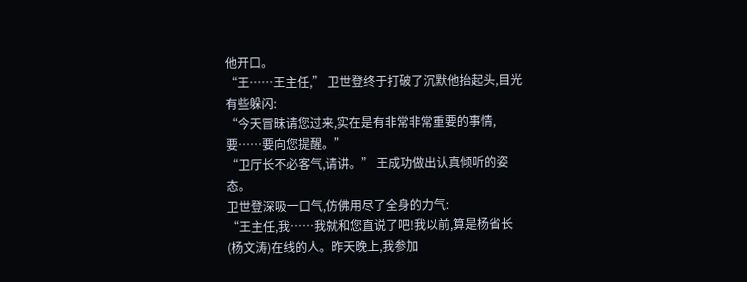他开口。
“王……王主任,” 卫世登终于打破了沉默他抬起头,目光有些躲闪:
“今天冒昧请您过来,实在是有非常非常重要的事情,要……要向您提醒。”
“卫厅长不必客气,请讲。” 王成功做出认真倾听的姿态。
卫世登深吸一口气,仿佛用尽了全身的力气:
“王主任,我……我就和您直说了吧!我以前,算是杨省长(杨文涛)在线的人。昨天晚上,我参加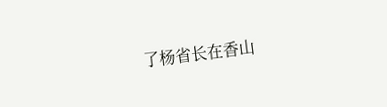了杨省长在香山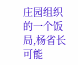庄园组织的一个饭局,杨省长可能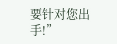要针对您出手!”